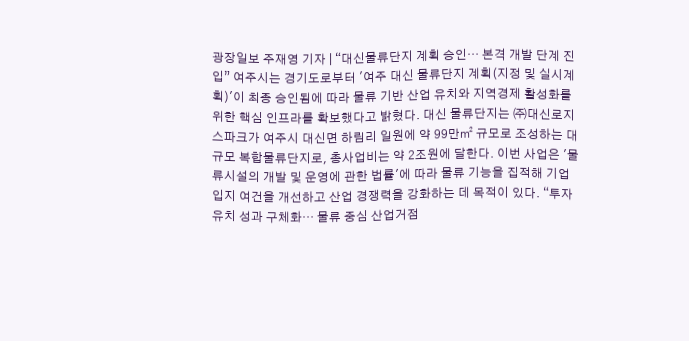광장일보 주재영 기자 | “대신물류단지 계획 승인… 본격 개발 단계 진입” 여주시는 경기도로부터 '여주 대신 물류단지 계획(지정 및 실시계획)'이 최종 승인됨에 따라 물류 기반 산업 유치와 지역경제 활성화를 위한 핵심 인프라를 확보했다고 밝혔다. 대신 물류단지는 ㈜대신로지스파크가 여주시 대신면 하림리 일원에 약 99만㎡ 규모로 조성하는 대규모 복합물류단지로, 총사업비는 약 2조원에 달한다. 이번 사업은 '물류시설의 개발 및 운영에 관한 법률'에 따라 물류 기능을 집적해 기업 입지 여건을 개선하고 산업 경쟁력을 강화하는 데 목적이 있다. “투자유치 성과 구체화… 물류 중심 산업거점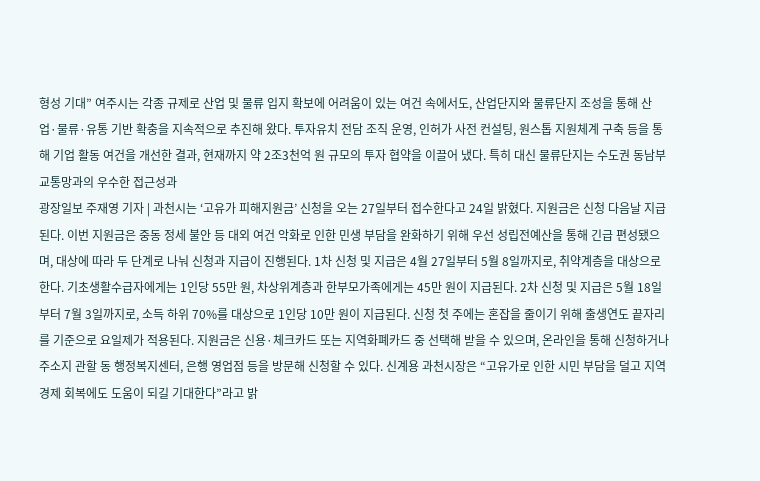형성 기대” 여주시는 각종 규제로 산업 및 물류 입지 확보에 어려움이 있는 여건 속에서도, 산업단지와 물류단지 조성을 통해 산업·물류·유통 기반 확충을 지속적으로 추진해 왔다. 투자유치 전담 조직 운영, 인허가 사전 컨설팅, 원스톱 지원체계 구축 등을 통해 기업 활동 여건을 개선한 결과, 현재까지 약 2조3천억 원 규모의 투자 협약을 이끌어 냈다. 특히 대신 물류단지는 수도권 동남부 교통망과의 우수한 접근성과
광장일보 주재영 기자 | 과천시는 ‘고유가 피해지원금’ 신청을 오는 27일부터 접수한다고 24일 밝혔다. 지원금은 신청 다음날 지급된다. 이번 지원금은 중동 정세 불안 등 대외 여건 악화로 인한 민생 부담을 완화하기 위해 우선 성립전예산을 통해 긴급 편성됐으며, 대상에 따라 두 단계로 나눠 신청과 지급이 진행된다. 1차 신청 및 지급은 4월 27일부터 5월 8일까지로, 취약계층을 대상으로 한다. 기초생활수급자에게는 1인당 55만 원, 차상위계층과 한부모가족에게는 45만 원이 지급된다. 2차 신청 및 지급은 5월 18일부터 7월 3일까지로, 소득 하위 70%를 대상으로 1인당 10만 원이 지급된다. 신청 첫 주에는 혼잡을 줄이기 위해 출생연도 끝자리를 기준으로 요일제가 적용된다. 지원금은 신용·체크카드 또는 지역화폐카드 중 선택해 받을 수 있으며, 온라인을 통해 신청하거나 주소지 관할 동 행정복지센터, 은행 영업점 등을 방문해 신청할 수 있다. 신계용 과천시장은 “고유가로 인한 시민 부담을 덜고 지역경제 회복에도 도움이 되길 기대한다”라고 밝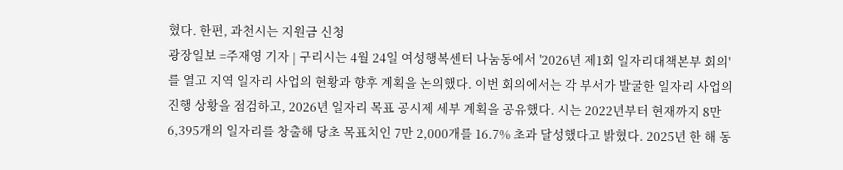혔다. 한편, 과천시는 지원금 신청
광장일보 =주재영 기자 | 구리시는 4월 24일 여성행복센터 나눔동에서 '2026년 제1회 일자리대책본부 회의'를 열고 지역 일자리 사업의 현황과 향후 계획을 논의했다. 이번 회의에서는 각 부서가 발굴한 일자리 사업의 진행 상황을 점검하고, 2026년 일자리 목표 공시제 세부 계획을 공유했다. 시는 2022년부터 현재까지 8만 6,395개의 일자리를 창출해 당초 목표치인 7만 2,000개를 16.7% 초과 달성했다고 밝혔다. 2025년 한 해 동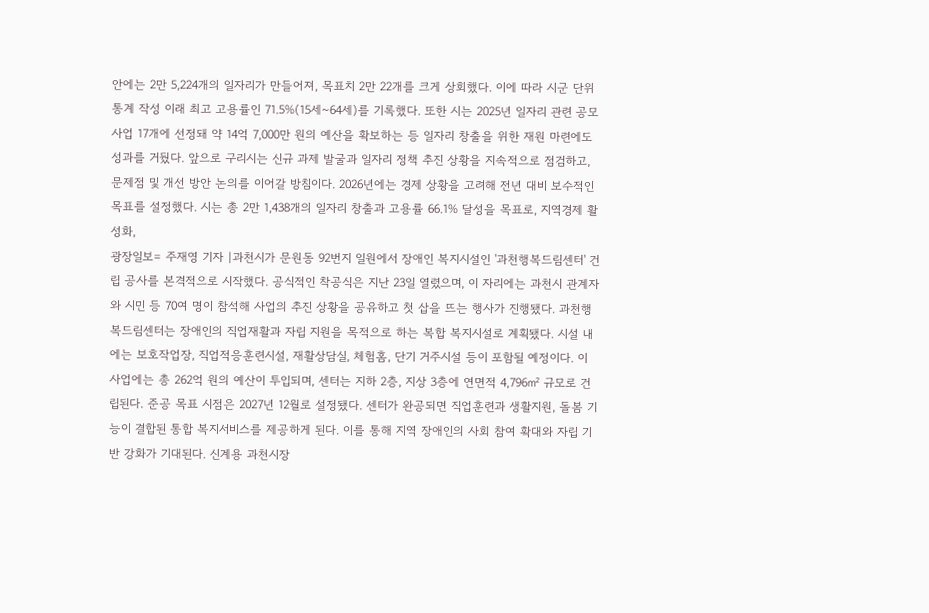안에는 2만 5,224개의 일자리가 만들어져, 목표치 2만 22개를 크게 상회했다. 이에 따라 시군 단위 통계 작성 이래 최고 고용률인 71.5%(15세~64세)를 기록했다. 또한 시는 2025년 일자리 관련 공모사업 17개에 선정돼 약 14억 7,000만 원의 예산을 확보하는 등 일자리 창출을 위한 재원 마련에도 성과를 거뒀다. 앞으로 구리시는 신규 과제 발굴과 일자리 정책 추진 상황을 지속적으로 점검하고, 문제점 및 개선 방안 논의를 이어갈 방침이다. 2026년에는 경제 상황을 고려해 전년 대비 보수적인 목표를 설정했다. 시는 총 2만 1,438개의 일자리 창출과 고용률 66.1% 달성을 목표로, 지역경제 활성화,
광장일보= 주재영 기자 |과천시가 문원동 92번지 일원에서 장애인 복지시설인 '과천행복드림센터' 건립 공사를 본격적으로 시작했다. 공식적인 착공식은 지난 23일 열렸으며, 이 자리에는 과천시 관계자와 시민 등 70여 명이 참석해 사업의 추진 상황을 공유하고 첫 삽을 뜨는 행사가 진행됐다. 과천행복드림센터는 장애인의 직업재활과 자립 지원을 목적으로 하는 복합 복지시설로 계획됐다. 시설 내에는 보호작업장, 직업적응훈련시설, 재활상담실, 체험홈, 단기 거주시설 등이 포함될 예정이다. 이 사업에는 총 262억 원의 예산이 투입되며, 센터는 지하 2층, 지상 3층에 연면적 4,796㎡ 규모로 건립된다. 준공 목표 시점은 2027년 12월로 설정됐다. 센터가 완공되면 직업훈련과 생활지원, 돌봄 기능이 결합된 통합 복지서비스를 제공하게 된다. 이를 통해 지역 장애인의 사회 참여 확대와 자립 기반 강화가 기대된다. 신계용 과천시장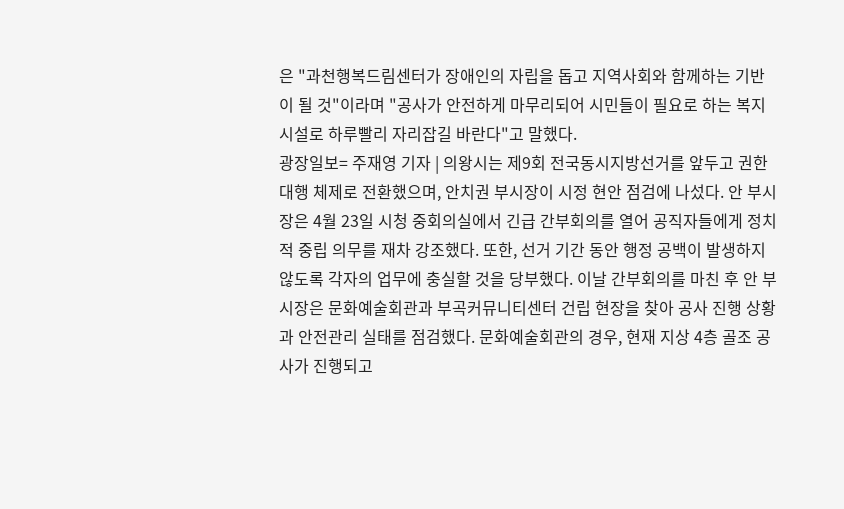은 "과천행복드림센터가 장애인의 자립을 돕고 지역사회와 함께하는 기반이 될 것"이라며 "공사가 안전하게 마무리되어 시민들이 필요로 하는 복지시설로 하루빨리 자리잡길 바란다"고 말했다.
광장일보= 주재영 기자 | 의왕시는 제9회 전국동시지방선거를 앞두고 권한대행 체제로 전환했으며, 안치권 부시장이 시정 현안 점검에 나섰다. 안 부시장은 4월 23일 시청 중회의실에서 긴급 간부회의를 열어 공직자들에게 정치적 중립 의무를 재차 강조했다. 또한, 선거 기간 동안 행정 공백이 발생하지 않도록 각자의 업무에 충실할 것을 당부했다. 이날 간부회의를 마친 후 안 부시장은 문화예술회관과 부곡커뮤니티센터 건립 현장을 찾아 공사 진행 상황과 안전관리 실태를 점검했다. 문화예술회관의 경우, 현재 지상 4층 골조 공사가 진행되고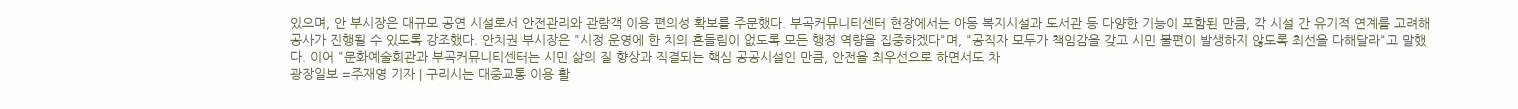있으며, 안 부시장은 대규모 공연 시설로서 안전관리와 관람객 이용 편의성 확보를 주문했다. 부곡커뮤니티센터 현장에서는 아동 복지시설과 도서관 등 다양한 기능이 포함된 만큼, 각 시설 간 유기적 연계를 고려해 공사가 진행될 수 있도록 강조했다. 안치권 부시장은 "시정 운영에 한 치의 흔들림이 없도록 모든 행정 역량을 집중하겠다"며, "공직자 모두가 책임감을 갖고 시민 불편이 발생하지 않도록 최선을 다해달라"고 말했다. 이어 "문화예술회관과 부곡커뮤니티센터는 시민 삶의 질 향상과 직결되는 핵심 공공시설인 만큼, 안전을 최우선으로 하면서도 차
광장일보 =주재영 기자 | 구리시는 대중교통 이용 활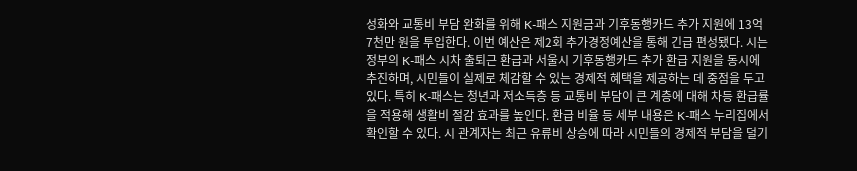성화와 교통비 부담 완화를 위해 K-패스 지원금과 기후동행카드 추가 지원에 13억 7천만 원을 투입한다. 이번 예산은 제2회 추가경정예산을 통해 긴급 편성됐다. 시는 정부의 K-패스 시차 출퇴근 환급과 서울시 기후동행카드 추가 환급 지원을 동시에 추진하며, 시민들이 실제로 체감할 수 있는 경제적 혜택을 제공하는 데 중점을 두고 있다. 특히 K-패스는 청년과 저소득층 등 교통비 부담이 큰 계층에 대해 차등 환급률을 적용해 생활비 절감 효과를 높인다. 환급 비율 등 세부 내용은 K-패스 누리집에서 확인할 수 있다. 시 관계자는 최근 유류비 상승에 따라 시민들의 경제적 부담을 덜기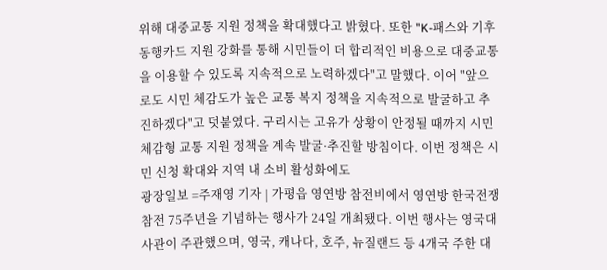위해 대중교통 지원 정책을 확대했다고 밝혔다. 또한 "K-패스와 기후동행카드 지원 강화를 통해 시민들이 더 합리적인 비용으로 대중교통을 이용할 수 있도록 지속적으로 노력하겠다"고 말했다. 이어 "앞으로도 시민 체감도가 높은 교통 복지 정책을 지속적으로 발굴하고 추진하겠다"고 덧붙였다. 구리시는 고유가 상황이 안정될 때까지 시민 체감형 교통 지원 정책을 계속 발굴·추진할 방침이다. 이번 정책은 시민 신청 확대와 지역 내 소비 활성화에도
광장일보 =주재영 기자 | 가평읍 영연방 참전비에서 영연방 한국전쟁 참전 75주년을 기념하는 행사가 24일 개최됐다. 이번 행사는 영국대사관이 주관했으며, 영국, 캐나다, 호주, 뉴질랜드 등 4개국 주한 대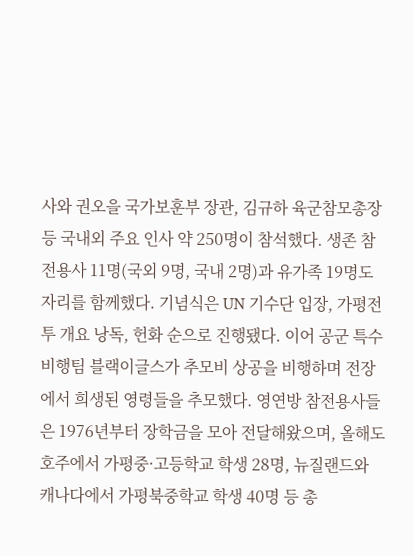사와 권오을 국가보훈부 장관, 김규하 육군참모총장 등 국내외 주요 인사 약 250명이 참석했다. 생존 참전용사 11명(국외 9명, 국내 2명)과 유가족 19명도 자리를 함께했다. 기념식은 UN 기수단 입장, 가평전투 개요 낭독, 헌화 순으로 진행됐다. 이어 공군 특수비행팀 블랙이글스가 추모비 상공을 비행하며 전장에서 희생된 영령들을 추모했다. 영연방 참전용사들은 1976년부터 장학금을 모아 전달해왔으며, 올해도 호주에서 가평중·고등학교 학생 28명, 뉴질랜드와 캐나다에서 가평북중학교 학생 40명 등 총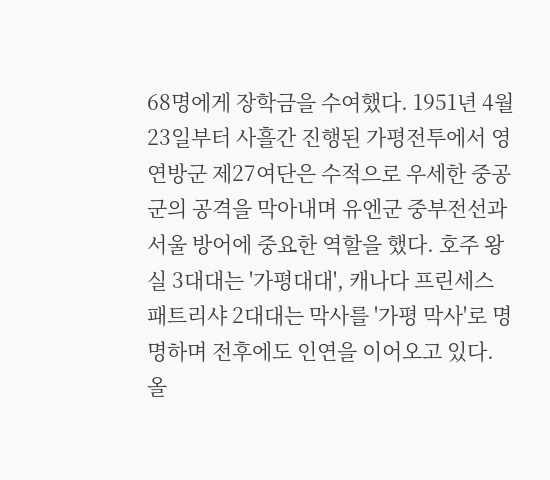68명에게 장학금을 수여했다. 1951년 4월 23일부터 사흘간 진행된 가평전투에서 영연방군 제27여단은 수적으로 우세한 중공군의 공격을 막아내며 유엔군 중부전선과 서울 방어에 중요한 역할을 했다. 호주 왕실 3대대는 '가평대대', 캐나다 프린세스 패트리샤 2대대는 막사를 '가평 막사'로 명명하며 전후에도 인연을 이어오고 있다. 올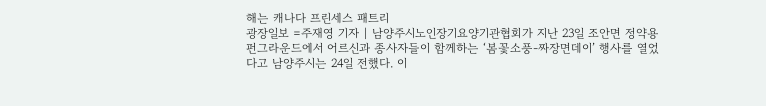해는 캐나다 프린세스 패트리
광장일보 =주재영 기자 | 남양주시노인장기요양기관협회가 지난 23일 조안면 정약용펀그라운드에서 어르신과 종사자들이 함께하는 ‘봄꽃소풍-짜장면데이’ 행사를 열었다고 남양주시는 24일 전했다. 이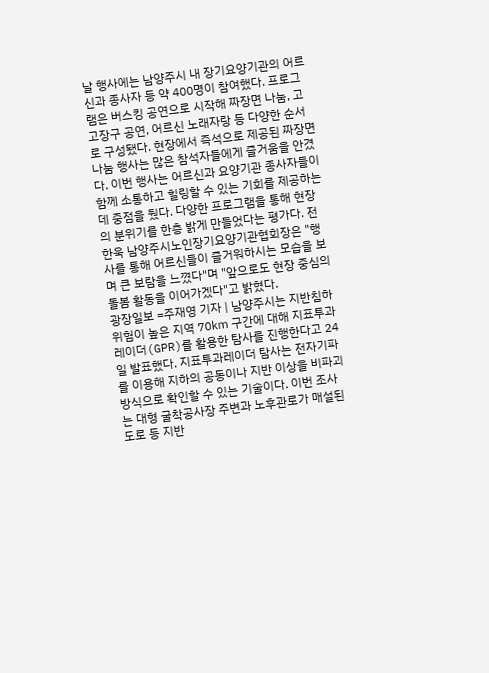날 행사에는 남양주시 내 장기요양기관의 어르신과 종사자 등 약 400명이 참여했다. 프로그램은 버스킹 공연으로 시작해 짜장면 나눔, 고고장구 공연, 어르신 노래자랑 등 다양한 순서로 구성됐다. 현장에서 즉석으로 제공된 짜장면 나눔 행사는 많은 참석자들에게 즐거움을 안겼다. 이번 행사는 어르신과 요양기관 종사자들이 함께 소통하고 힐링할 수 있는 기회를 제공하는 데 중점을 뒀다. 다양한 프로그램을 통해 현장의 분위기를 한층 밝게 만들었다는 평가다. 전한욱 남양주시노인장기요양기관협회장은 "행사를 통해 어르신들이 즐거워하시는 모습을 보며 큰 보람을 느꼈다"며 "앞으로도 현장 중심의 돌봄 활동을 이어가겠다"고 밝혔다.
광장일보 =주재영 기자 | 남양주시는 지반침하 위험이 높은 지역 70㎞ 구간에 대해 지표투과레이더(GPR)를 활용한 탐사를 진행한다고 24일 발표했다. 지표투과레이더 탐사는 전자기파를 이용해 지하의 공동이나 지반 이상을 비파괴 방식으로 확인할 수 있는 기술이다. 이번 조사는 대형 굴착공사장 주변과 노후관로가 매설된 도로 등 지반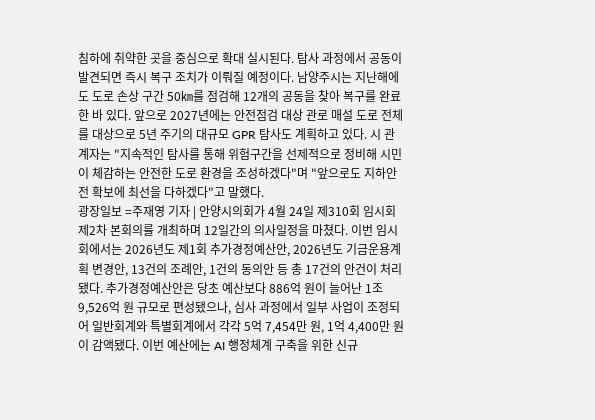침하에 취약한 곳을 중심으로 확대 실시된다. 탐사 과정에서 공동이 발견되면 즉시 복구 조치가 이뤄질 예정이다. 남양주시는 지난해에도 도로 손상 구간 50㎞를 점검해 12개의 공동을 찾아 복구를 완료한 바 있다. 앞으로 2027년에는 안전점검 대상 관로 매설 도로 전체를 대상으로 5년 주기의 대규모 GPR 탐사도 계획하고 있다. 시 관계자는 "지속적인 탐사를 통해 위험구간을 선제적으로 정비해 시민이 체감하는 안전한 도로 환경을 조성하겠다"며 "앞으로도 지하안전 확보에 최선을 다하겠다"고 말했다.
광장일보 =주재영 기자 | 안양시의회가 4월 24일 제310회 임시회 제2차 본회의를 개최하며 12일간의 의사일정을 마쳤다. 이번 임시회에서는 2026년도 제1회 추가경정예산안, 2026년도 기금운용계획 변경안, 13건의 조례안, 1건의 동의안 등 총 17건의 안건이 처리됐다. 추가경정예산안은 당초 예산보다 886억 원이 늘어난 1조 9,526억 원 규모로 편성됐으나, 심사 과정에서 일부 사업이 조정되어 일반회계와 특별회계에서 각각 5억 7,454만 원, 1억 4,400만 원이 감액됐다. 이번 예산에는 AI 행정체계 구축을 위한 신규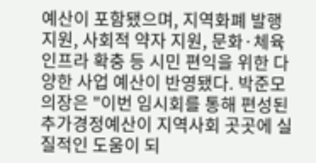예산이 포함됐으며, 지역화폐 발행지원, 사회적 약자 지원, 문화·체육 인프라 확충 등 시민 편익을 위한 다양한 사업 예산이 반영됐다. 박준모 의장은 "이번 임시회를 통해 편성된 추가경정예산이 지역사회 곳곳에 실질적인 도움이 되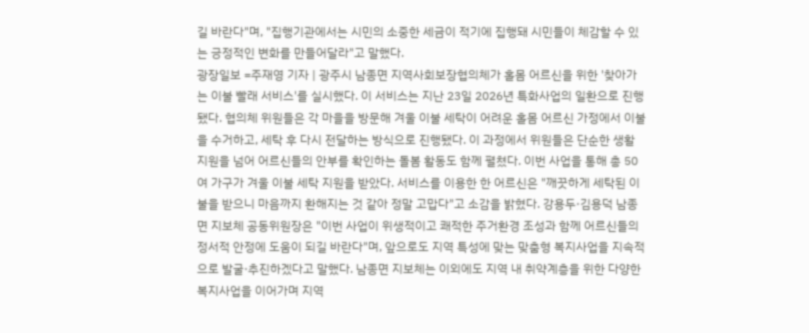길 바란다"며, "집행기관에서는 시민의 소중한 세금이 적기에 집행돼 시민들이 체감할 수 있는 긍정적인 변화를 만들어달라"고 말했다.
광장일보 =주재영 기자 | 광주시 남종면 지역사회보장협의체가 홀몸 어르신을 위한 '찾아가는 이불 빨래 서비스'를 실시했다. 이 서비스는 지난 23일 2026년 특화사업의 일환으로 진행됐다. 협의체 위원들은 각 마을을 방문해 겨울 이불 세탁이 어려운 홀몸 어르신 가정에서 이불을 수거하고, 세탁 후 다시 전달하는 방식으로 진행됐다. 이 과정에서 위원들은 단순한 생활 지원을 넘어 어르신들의 안부를 확인하는 돌봄 활동도 함께 펼쳤다. 이번 사업을 통해 총 50여 가구가 겨울 이불 세탁 지원을 받았다. 서비스를 이용한 한 어르신은 "깨끗하게 세탁된 이불을 받으니 마음까지 환해지는 것 같아 정말 고맙다"고 소감을 밝혔다. 강용두·김용덕 남종면 지보체 공동위원장은 "이번 사업이 위생적이고 쾌적한 주거환경 조성과 함께 어르신들의 정서적 안정에 도움이 되길 바란다"며, 앞으로도 지역 특성에 맞는 맞춤형 복지사업을 지속적으로 발굴·추진하겠다고 말했다. 남종면 지보체는 이외에도 지역 내 취약계층을 위한 다양한 복지사업을 이어가며 지역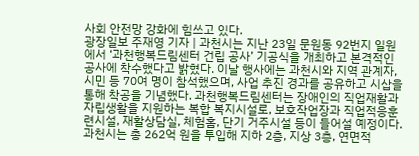사회 안전망 강화에 힘쓰고 있다.
광장일보 주재영 기자 | 과천시는 지난 23일 문원동 92번지 일원에서 ‘과천행복드림센터 건립 공사’ 기공식을 개최하고 본격적인 공사에 착수했다고 밝혔다. 이날 행사에는 과천시와 지역 관계자, 시민 등 70여 명이 참석했으며, 사업 추진 경과를 공유하고 시삽을 통해 착공을 기념했다. 과천행복드림센터는 장애인의 직업재활과 자립생활을 지원하는 복합 복지시설로, 보호작업장과 직업적응훈련시설, 재활상담실, 체험홈, 단기 거주시설 등이 들어설 예정이다. 과천시는 총 262억 원을 투입해 지하 2층, 지상 3층, 연면적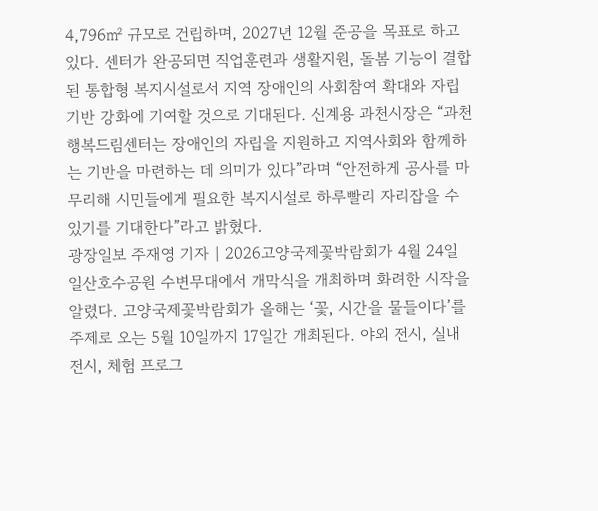4,796㎡ 규모로 건립하며, 2027년 12월 준공을 목표로 하고 있다. 센터가 완공되면 직업훈련과 생활지원, 돌봄 기능이 결합된 통합형 복지시설로서 지역 장애인의 사회참여 확대와 자립 기반 강화에 기여할 것으로 기대된다. 신계용 과천시장은 “과천행복드림센터는 장애인의 자립을 지원하고 지역사회와 함께하는 기반을 마련하는 데 의미가 있다”라며 “안전하게 공사를 마무리해 시민들에게 필요한 복지시설로 하루빨리 자리잡을 수 있기를 기대한다”라고 밝혔다.
광장일보 주재영 기자 | 2026고양국제꽃박람회가 4월 24일 일산호수공원 수변무대에서 개막식을 개최하며 화려한 시작을 알렸다. 고양국제꽃박람회가 올해는 ‘꽃, 시간을 물들이다’를 주제로 오는 5월 10일까지 17일간 개최된다. 야외 전시, 실내 전시, 체험 프로그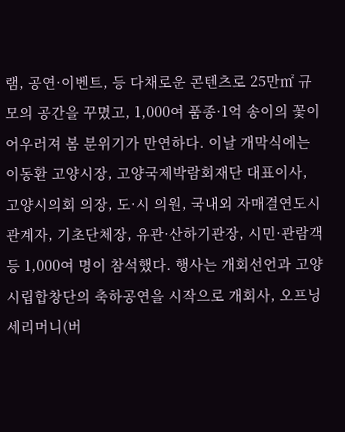램, 공연·이벤트, 등 다채로운 콘텐츠로 25만㎡ 규모의 공간을 꾸몄고, 1,000여 품종·1억 송이의 꽃이 어우러져 봄 분위기가 만연하다. 이날 개막식에는 이동환 고양시장, 고양국제박람회재단 대표이사, 고양시의회 의장, 도·시 의원, 국내외 자매결연도시 관계자, 기초단체장, 유관·산하기관장, 시민·관람객 등 1,000여 명이 참석했다. 행사는 개회선언과 고양시립합창단의 축하공연을 시작으로 개회사, 오프닝 세리머니(버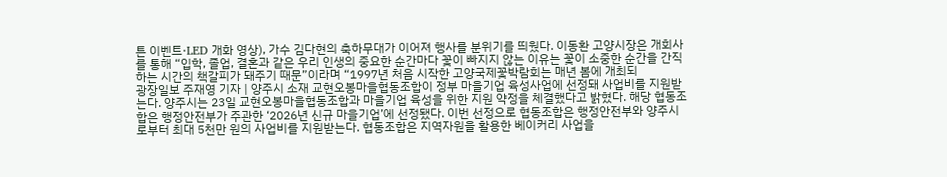튼 이벤트·LED 개화 영상), 가수 김다현의 축하무대가 이어져 행사를 분위기를 띄웠다. 이동환 고양시장은 개회사를 통해 “입학, 졸업, 결혼과 같은 우리 인생의 중요한 순간마다 꽃이 빠지지 않는 이유는 꽃이 소중한 순간을 간직하는 시간의 책갈피가 돼주기 때문”이라며 “1997년 처음 시작한 고양국제꽃박람회는 매년 봄에 개최되
광장일보 주재영 기자 | 양주시 소재 교현오봉마을협동조합이 정부 마을기업 육성사업에 선정돼 사업비를 지원받는다. 양주시는 23일 교현오봉마을협동조합과 마을기업 육성을 위한 지원 약정을 체결했다고 밝혔다. 해당 협동조합은 행정안전부가 주관한 ‘2026년 신규 마을기업’에 선정됐다. 이번 선정으로 협동조합은 행정안전부와 양주시로부터 최대 5천만 원의 사업비를 지원받는다. 협동조합은 지역자원을 활용한 베이커리 사업을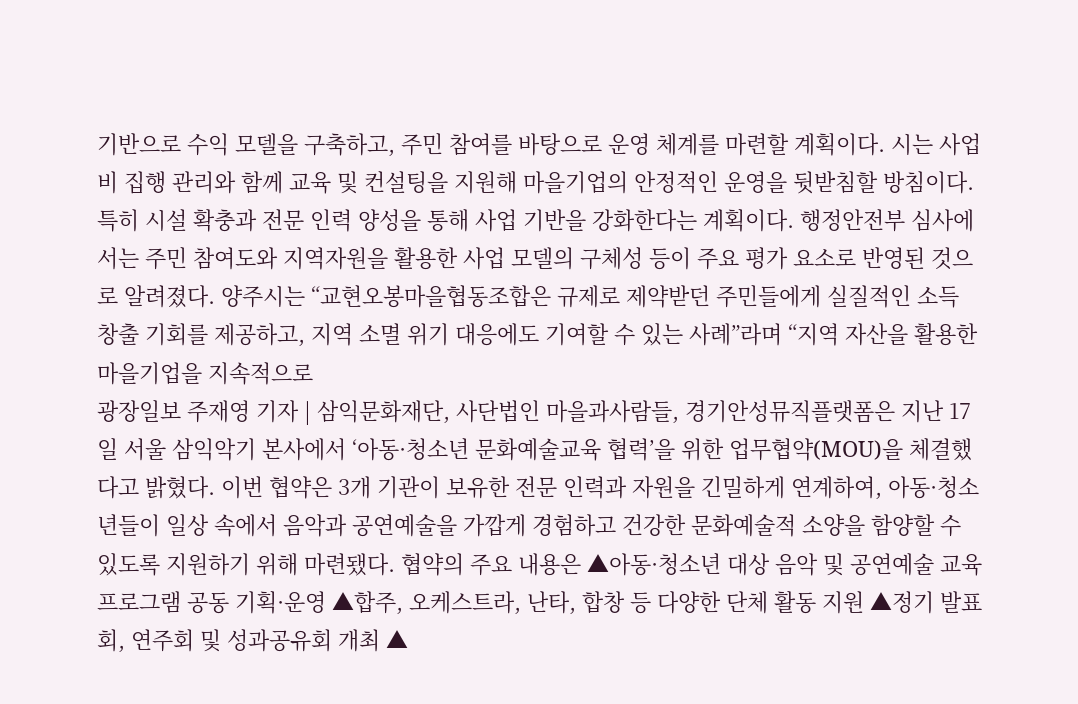기반으로 수익 모델을 구축하고, 주민 참여를 바탕으로 운영 체계를 마련할 계획이다. 시는 사업비 집행 관리와 함께 교육 및 컨설팅을 지원해 마을기업의 안정적인 운영을 뒷받침할 방침이다. 특히 시설 확충과 전문 인력 양성을 통해 사업 기반을 강화한다는 계획이다. 행정안전부 심사에서는 주민 참여도와 지역자원을 활용한 사업 모델의 구체성 등이 주요 평가 요소로 반영된 것으로 알려졌다. 양주시는 “교현오봉마을협동조합은 규제로 제약받던 주민들에게 실질적인 소득 창출 기회를 제공하고, 지역 소멸 위기 대응에도 기여할 수 있는 사례”라며 “지역 자산을 활용한 마을기업을 지속적으로
광장일보 주재영 기자 | 삼익문화재단, 사단법인 마을과사람들, 경기안성뮤직플랫폼은 지난 17일 서울 삼익악기 본사에서 ‘아동·청소년 문화예술교육 협력’을 위한 업무협약(MOU)을 체결했다고 밝혔다. 이번 협약은 3개 기관이 보유한 전문 인력과 자원을 긴밀하게 연계하여, 아동·청소년들이 일상 속에서 음악과 공연예술을 가깝게 경험하고 건강한 문화예술적 소양을 함양할 수 있도록 지원하기 위해 마련됐다. 협약의 주요 내용은 ▲아동·청소년 대상 음악 및 공연예술 교육 프로그램 공동 기획·운영 ▲합주, 오케스트라, 난타, 합창 등 다양한 단체 활동 지원 ▲정기 발표회, 연주회 및 성과공유회 개최 ▲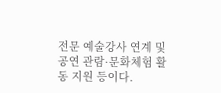전문 예술강사 연계 및 공연 관람·문화체험 활동 지원 등이다.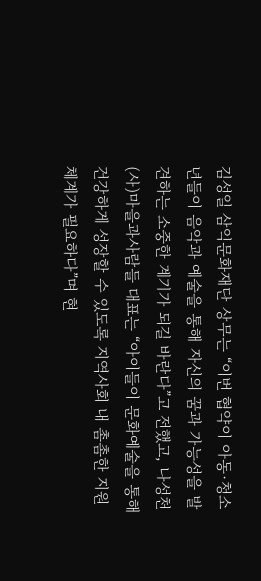김성일 삼익문화재단 상무는 “이번 협약이 아동·청소년들이 음악과 예술을 통해 자신의 꿈과 가능성을 발견하는 소중한 계기가 되길 바란다”고 전했고, 나성천 (사)마을과사람들 대표는 “아이들이 문화예술을 통해 건강하게 성장할 수 있도록 지역사회 내 촘촘한 지원 체계가 필요하다”며 현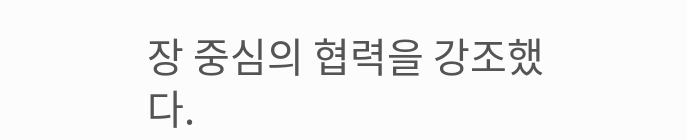장 중심의 협력을 강조했다.